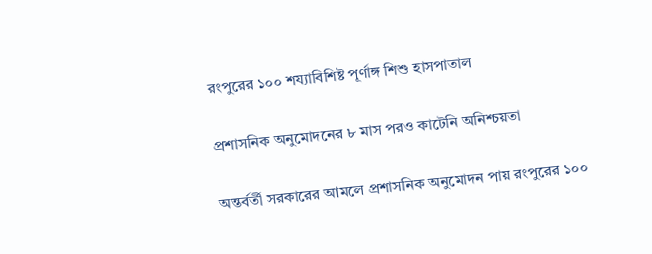রংপুরের ১০০ শয্যাবিশিষ্ট পূর্ণাঙ্গ শিশু হাসপাতাল

প্রশাসনিক অনুমোদনের ৮ মাস পরও কাটেনি অনিশ্চয়তা

অন্তর্বর্তী সরকারের আমলে প্রশাসনিক অনুমোদন পায় রংপুরের ১০০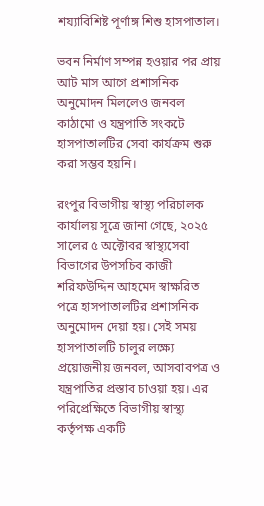শয্যাবিশিষ্ট পূর্ণাঙ্গ শিশু হাসপাতাল।

ভবন নির্মাণ সম্পন্ন হওয়ার পর প্রায় আট মাস আগে প্রশাসনিক অনুমোদন মিললেও জনবল কাঠামো ও যন্ত্রপাতি সংকটে হাসপাতালটির সেবা কার্যক্রম শুরু করা সম্ভব হয়নি।

রংপুর বিভাগীয় স্বাস্থ্য পরিচালক কার্যালয় সূত্রে জানা গেছে, ২০২৫ সালের ৫ অক্টোবর স্বাস্থ্যসেবা বিভাগের উপসচিব কাজী শরিফউদ্দিন আহমেদ স্বাক্ষরিত পত্রে হাসপাতালটির প্রশাসনিক অনুমোদন দেয়া হয়। সেই সময় হাসপাতালটি চালুর লক্ষ্যে প্রয়োজনীয় জনবল, আসবাবপত্র ও যন্ত্রপাতির প্রস্তাব চাওয়া হয়। এর পরিপ্রেক্ষিতে বিভাগীয় স্বাস্থ্য কর্তৃপক্ষ একটি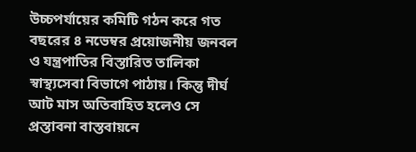উচ্চপর্যায়ের কমিটি গঠন করে গত বছরের ৪ নভেম্বর প্রয়োজনীয় জনবল ও যন্ত্রপাতির বিস্তারিত তালিকা স্বাস্থ্যসেবা বিভাগে পাঠায়। কিন্তু দীর্ঘ আট মাস অতিবাহিত হলেও সে প্রস্তাবনা বাস্তবায়নে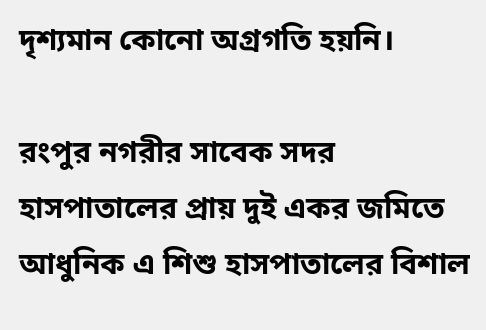দৃশ্যমান কোনো অগ্রগতি হয়নি।

রংপুর নগরীর সাবেক সদর হাসপাতালের প্রায় দুই একর জমিতে আধুনিক এ শিশু হাসপাতালের বিশাল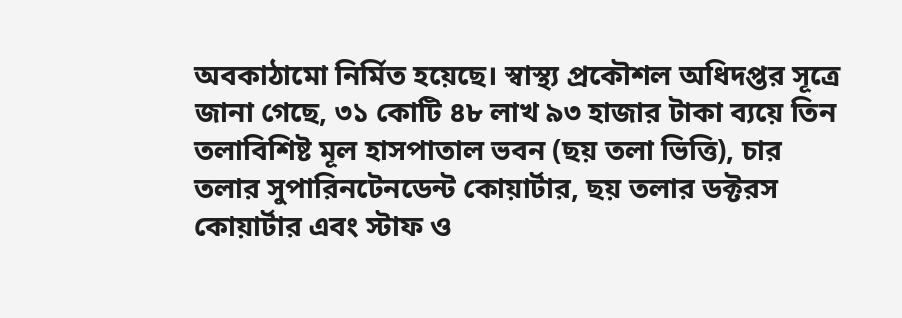অবকাঠামো নির্মিত হয়েছে। স্বাস্থ্য প্রকৌশল অধিদপ্তর সূত্রে জানা গেছে, ৩১ কোটি ৪৮ লাখ ৯৩ হাজার টাকা ব্যয়ে তিন তলাবিশিষ্ট মূল হাসপাতাল ভবন (ছয় তলা ভিত্তি), চার তলার সুপারিনটেনডেন্ট কোয়ার্টার, ছয় তলার ডক্টরস কোয়ার্টার এবং স্টাফ ও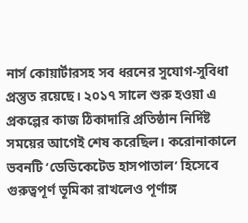নার্স কোয়ার্টারসহ সব ধরনের সুযোগ-সুবিধা প্রস্তুত রয়েছে। ২০১৭ সালে শুরু হওয়া এ প্রকল্পের কাজ ঠিকাদারি প্রতিষ্ঠান নির্দিষ্ট সময়ের আগেই শেষ করেছিল। করোনাকালে ভবনটি ‘ডেডিকেটেড হাসপাতাল’ হিসেবে গুরুত্বপূর্ণ ভূমিকা রাখলেও পূর্ণাঙ্গ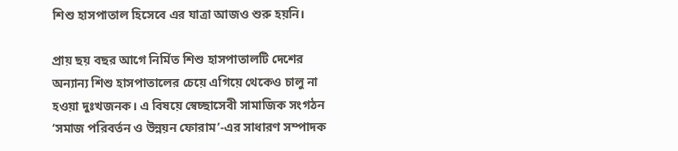শিশু হাসপাতাল হিসেবে এর যাত্রা আজও শুরু হয়নি।

প্রায় ছয় বছর আগে নির্মিত শিশু হাসপাতালটি দেশের অন্যান্য শিশু হাসপাতালের চেয়ে এগিয়ে থেকেও চালু না হওয়া দুঃখজনক। এ বিষয়ে স্বেচ্ছাসেবী সামাজিক সংগঠন ‘সমাজ পরিবর্তন ও উন্নয়ন ফোরাম’-এর সাধারণ সম্পাদক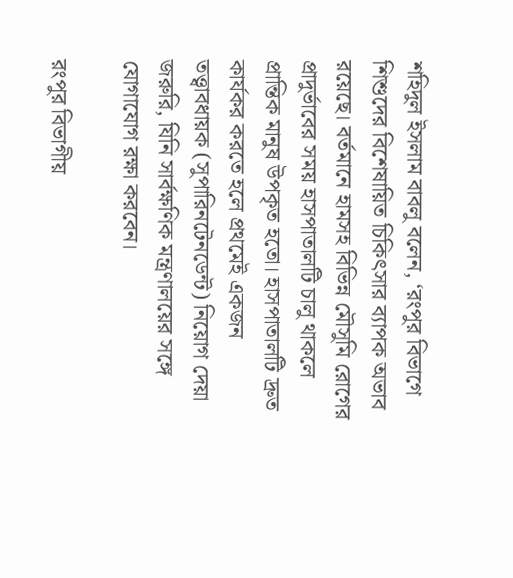শহিদুল ইসলাম বাবলু বলেন, ‘রংপুর বিভাগে শিশুদের বিশেষায়িত চিকিৎসার ব্যাপক অভাব রয়েছে। বর্তমানে হামসহ বিভিন্ন মৌসুমি রোগের প্রাদুর্ভাবের সময় হাসপাতালটি চালু থাকলে প্রান্তিক মানুষ উপকৃত হতো। হাসপাতালটি দ্রুত কার্যকর করতে হলে প্রথমেই একজন তত্ত্বাবধায়ক (সুপারিনটেনডেন্ট) নিয়োগ দেয়া জরুরি, যিনি সার্বক্ষণিক মন্ত্রণালয়ের সঙ্গে যোগাযোগ রক্ষা করবেন।

রংপুর বিভাগীয়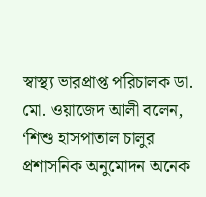স্বাস্থ্য ভারপ্রাপ্ত পরিচালক ডা. মো. ওয়াজেদ আলী বলেন, ‘শিশু হাসপাতাল চালুর প্রশাসনিক অনুমোদন অনেক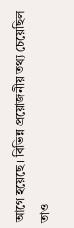আগে হয়েছে। বিভিন্ন প্রয়োজনীয় তথ্য চেয়েছিল তাও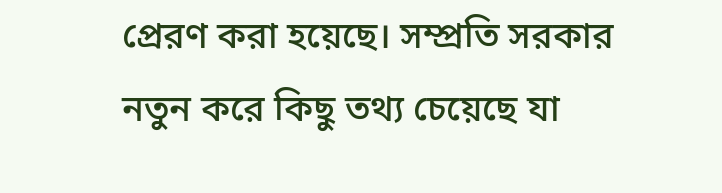প্রেরণ করা হয়েছে। সম্প্রতি সরকার নতুন করে কিছু তথ্য চেয়েছে যা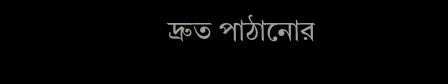দ্রুত পাঠানোর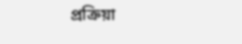প্রক্রিয়া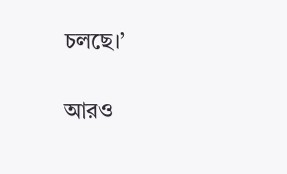চলছে।’

আরও